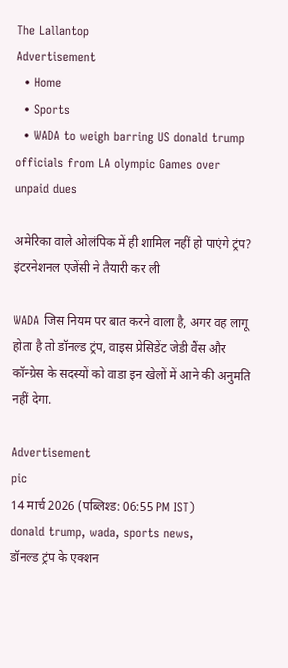The Lallantop
Advertisement
  • Home
  • Sports
  • WADA to weigh barring US donald trump officials from LA olympic Games over unpaid dues

अमेरिका वाले ओलंपिक में ही शामिल नहीं हो पाएंगे ट्रंप? इंटरनेशनल एजेंसी ने तैयारी कर ली

WADA जिस नियम पर बात करने वाला है, अगर वह लागू होता है तो डॉनल्ड ट्रंप, वाइस प्रेसिडेंट जेडी वैंस और कॉन्ग्रेस के सदस्यों को वाडा इन खेलों में आने की अनुमति नहीं देगा.

Advertisement
pic
14 मार्च 2026 (पब्लिश्ड: 06:55 PM IST)
donald trump, wada, sports news,
डॉनल्ड ट्रंप के एक्शन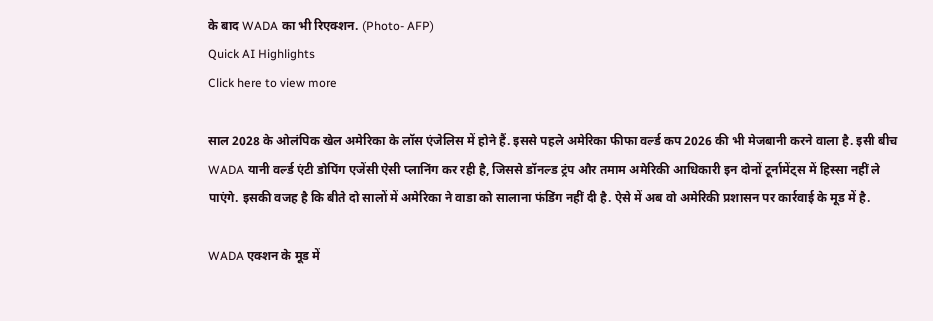के बाद WADA का भी रिएक्शन. (Photo- AFP)
Quick AI Highlights
Click here to view more

साल 2028 के ओलंपिक खेल अमेरिका के लॉस एंजेलिस में होने हैं. इससे पहले अमेरिका फीफा वर्ल्ड कप 2026 की भी मेजबानी करने वाला है. इसी बीच WADA यानी वर्ल्ड एंटी डोपिंग एजेंसी ऐसी प्लानिंग कर रही है, जिससे डॉनल्ड ट्रंप और तमाम अमेरिकी आधिकारी इन दोनों टूर्नामेंट्स में हिस्सा नहीं ले पाएंगे. इसकी वजह है कि बीते दो सालों में अमेरिका ने वाडा को सालाना फंडिंग नहीं दी है. ऐसे में अब वो अमेरिकी प्रशासन पर कार्रवाई के मूड में है.

WADA एक्शन के मूड में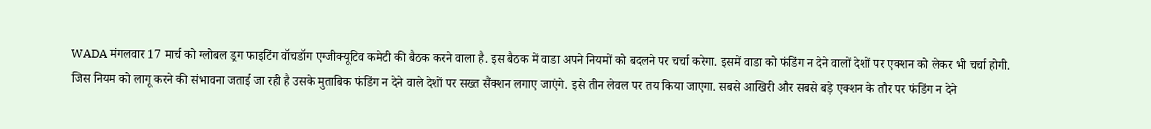WADA मंगलवार 17 मार्च को ग्लोबल ड्रग फाइटिंग वॉचडॉग एग्जीक्यूटिव कमेटी की बैठक करने वाला है. इस बैठक में वाडा अपने नियमों को बदलने पर चर्चा करेगा. इसमें वाडा को फंडिंग न देने वालों देशों पर एक्शन को लेकर भी चर्चा होगी. जिस नियम को लागू करने की संभावना जताई जा रही है उसके मुताबिक फंडिंग न देने वाले देशों पर सख्त सैंक्शन लगाए जाएंगे. इसे तीन लेवल पर तय किया जाएगा. सबसे आखिरी और सबसे बड़े एक्शन के तौर पर फंडिंग न देने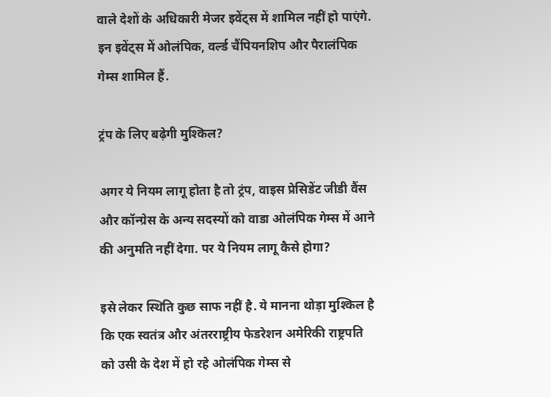वाले देशों के अधिकारी मेजर इवेंट्स में शामिल नहीं हो पाएंगे. इन इवेंट्स में ओलंपिक, वर्ल्ड चैंपियनशिप और पैरालंपिक गेम्स शामिल हैं.

ट्रंप के लिए बढ़ेगी मुश्किल?

अगर ये नियम लागू होता है तो ट्रंप, वाइस प्रेसिडेंट जीडी वैंस और कॉन्ग्रेस के अन्य सदस्यों को वाडा ओलंपिक गेम्स में आने की अनुमति नहीं देगा. पर ये नियम लागू कैसे होगा?

इसे लेकर स्थिति कुछ साफ नहीं है. ये मानना थोड़ा मुश्किल है कि एक स्वतंत्र और अंतरराष्ट्रीय फेडरेशन अमेरिकी राष्ट्रपति को उसी के देश में हो रहे ओलंपिक गेम्स से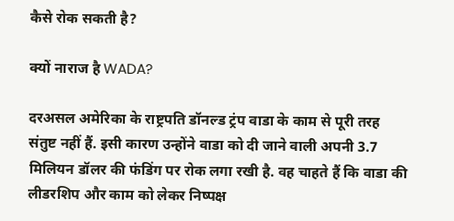कैसे रोक सकती है?

क्यों नाराज है WADA?

दरअसल अमेरिका के राष्ट्रपति डॉनल्ड ट्रंप वाडा के काम से पूरी तरह संतुष्ट नहीं हैं. इसी कारण उन्होंने वाडा को दी जाने वाली अपनी 3.7 मिलियन डॉलर की फंडिंग पर रोक लगा रखी है. वह चाहते हैं कि वाडा की लीडरशिप और काम को लेकर निष्पक्ष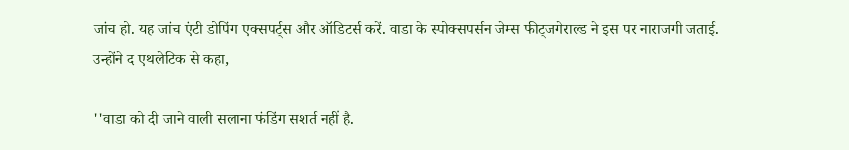जांच हो. यह जांच एंटी डोपिंग एक्सपर्ट्स और ऑडिटर्स करें. वाडा के स्पोक्सपर्सन जेम्स फीट्जगेराल्ड ने इस पर नाराजगी जताई. उन्होंने द एथलेटिक से कहा,

''वाडा को दी जाने वाली सलाना फंडिंग सशर्त नहीं है.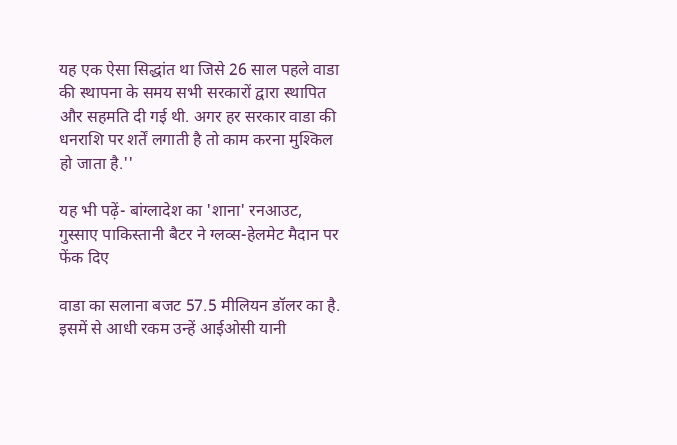यह एक ऐसा सिद्धांत था जिसे 26 साल पहले वाडा की स्थापना के समय सभी सरकारों द्वारा स्थापित और सहमति दी गई थी. अगर हर सरकार वाडा की धनराशि पर शर्तें लगाती है तो काम करना मुश्किल हो जाता है.''

यह भी पढ़ें- बांग्लादेश का 'शाना' रनआउट, गुस्साए पाकिस्तानी बैटर ने ग्लव्स-हेलमेट मैदान पर फेंक दिए

वाडा का सलाना बजट 57.5 मीलियन डॉलर का है. इसमें से आधी रकम उन्हें आईओसी यानी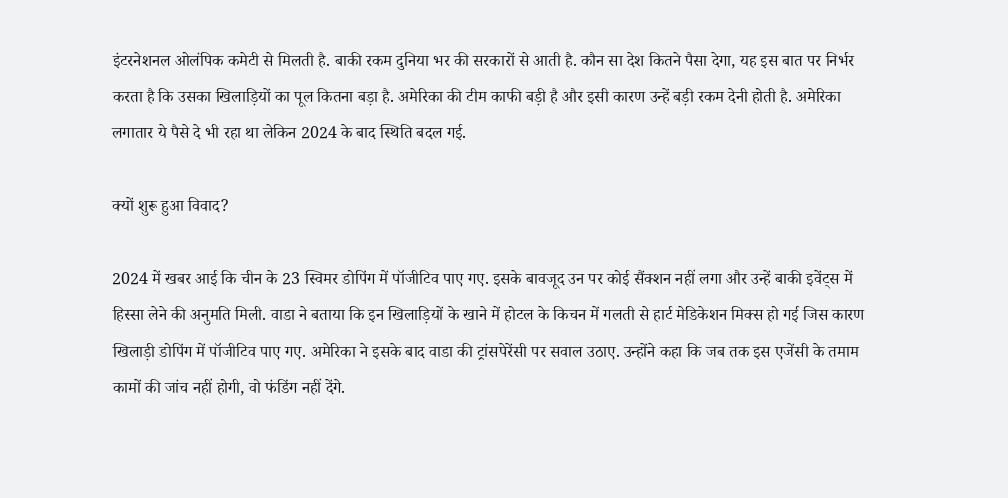इंटरनेशनल ओलंपिक कमेटी से मिलती है. बाकी रकम दुनिया भर की सरकारों से आती है. कौन सा देश कितने पैसा देगा, यह इस बात पर निर्भर करता है कि उसका खिलाड़ियों का पूल कितना बड़ा है. अमेरिका की टीम काफी बड़ी है और इसी कारण उन्हें बड़ी रकम देनी होती है. अमेरिका लगातार ये पैसे दे भी रहा था लेकिन 2024 के बाद स्थिति बदल गई.

क्यों शुरू हुआ विवाद?

2024 में खबर आई कि चीन के 23 स्विमर डोपिंग में पॉजीटिव पाए गए. इसके बावजूद उन पर कोई सैंक्शन नहीं लगा और उन्हें बाकी इवेंट्स में हिस्सा लेने की अनुमति मिली. वाडा ने बताया कि इन खिलाड़ियों के खाने में होटल के किचन में गलती से हार्ट मेडिकेशन मिक्स हो गई जिस कारण खिलाड़ी डोपिंग में पॉजीटिव पाए गए. अमेरिका ने इसके बाद वाडा की ट्रांसपेरेंसी पर सवाल उठाए. उन्होंने कहा कि जब तक इस एजेंसी के तमाम कामों की जांच नहीं होगी, वो फंडिंग नहीं देंगे.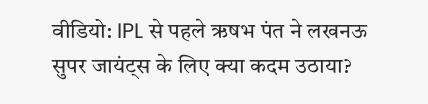वीडियो: IPL से पहले ऋषभ पंत ने लखनऊ सुपर जायंट्स के लिए क्या कदम उठाया?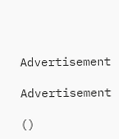Advertisement

Advertisement

()